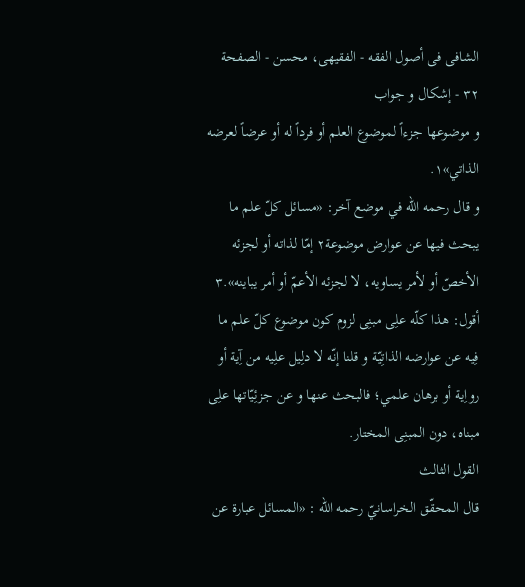الشافی فی أصول الفقه - الفقیهی، محسن - الصفحة ٣٢ - إشکال و جواب
و موضوعها جزءاً لموضوع العلم أو فرداً له أو عرضاً لعرضه الذاتي»١.
و قال رحمه الله في موضع آخر: «مسائل كلّ علم ما يبحث فيها عن عوارض موضوعة٢ إمّا لذاته أو لجزئه الأخصّ أو لأمر يساويه، لا لجزئه الأعمّ أو أمر يباينه».٣
أقول: هذا کلّه علِی مبنِی لزوم کون موضوع کلّ علم ما فِیه عن عوارضه الذاتِیّة و قلنا إنّه لا دلِیل علِیه من آِیة أو رواِیة أو برهان علمي؛ فالبحث عنها و عن جزئِیّاتها علِی مبناه، دون المبنِی المختار.
القول الثالث
قال المحقّق الخراسانيّ رحمه الله : «المسائل عبارة عن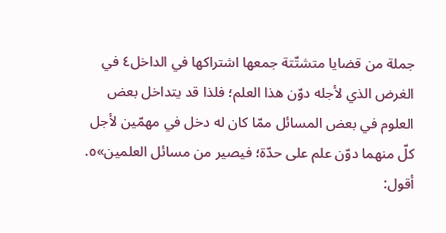جملة من قضايا متشتّتة جمعها اشتراكها في الداخل٤ في الغرض الذي لأجله دوّن هذا العلم؛ فلذا قد يتداخل بعض العلوم في بعض المسائل ممّا کان له دخل في مهمّين لأجل كلّ منهما دوّن علم على حدّة؛ فيصير من مسائل العلمين»٥.
أقول: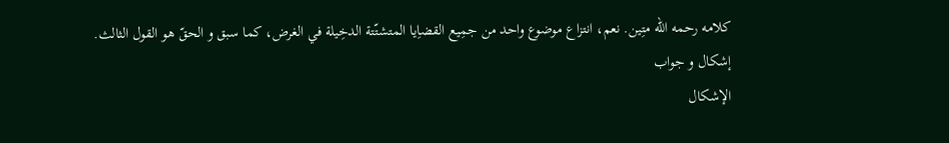کلامه رحمه الله متِین. نعم، انتزاع موضوع واحد من جمِیع القضاِیا المتشتّتة الدخِیلة في الغرض، کما سبق و الحقّ هو القول الثالث.
إشکال و جواب
الإشکال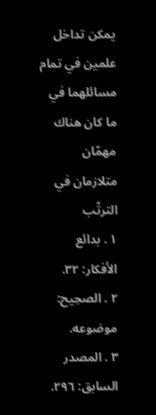يمكن تداخل علمين في تمام مسائلهما في ما کان هناك مهمّان متلازمان في الترتّب
١ . بدائع الأفکار: ٣٢.
٢ . الصحِیح: موضوعه.
٣ . المصدر السابق: ٢٩٦.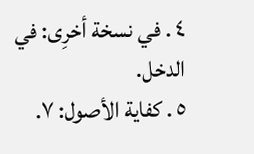٤ . في نسخة أخرِی: في الدخل.
٥ . كفاية الأصول: ٧.